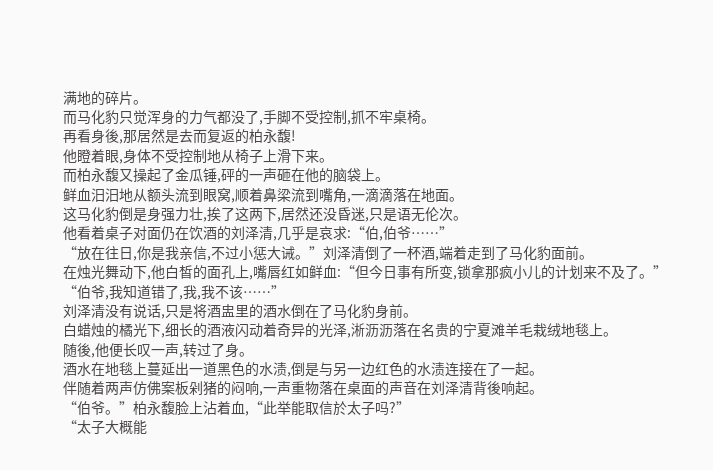满地的碎片。
而马化豹只觉浑身的力气都没了,手脚不受控制,抓不牢桌椅。
再看身後,那居然是去而复返的柏永馥!
他瞪着眼,身体不受控制地从椅子上滑下来。
而柏永馥又操起了金瓜锤,砰的一声砸在他的脑袋上。
鲜血汨汨地从额头流到眼窝,顺着鼻梁流到嘴角,一滴滴落在地面。
这马化豹倒是身强力壮,挨了这两下,居然还没昏迷,只是语无伦次。
他看着桌子对面仍在饮酒的刘泽清,几乎是哀求:“伯,伯爷……”
“放在往日,你是我亲信,不过小惩大诫。”刘泽清倒了一杯酒,端着走到了马化豹面前。
在烛光舞动下,他白皙的面孔上,嘴唇红如鲜血:“但今日事有所变,锁拿那疯小儿的计划来不及了。”
“伯爷,我知道错了,我,我不该……”
刘泽清没有说话,只是将酒盅里的酒水倒在了马化豹身前。
白蜡烛的橘光下,细长的酒液闪动着奇异的光泽,淅沥沥落在名贵的宁夏滩羊毛栽绒地毯上。
随後,他便长叹一声,转过了身。
酒水在地毯上蔓延出一道黑色的水渍,倒是与另一边红色的水渍连接在了一起。
伴随着两声仿佛案板剁猪的闷响,一声重物落在桌面的声音在刘泽清背後响起。
“伯爷。”柏永馥脸上沾着血,“此举能取信於太子吗?”
“太子大概能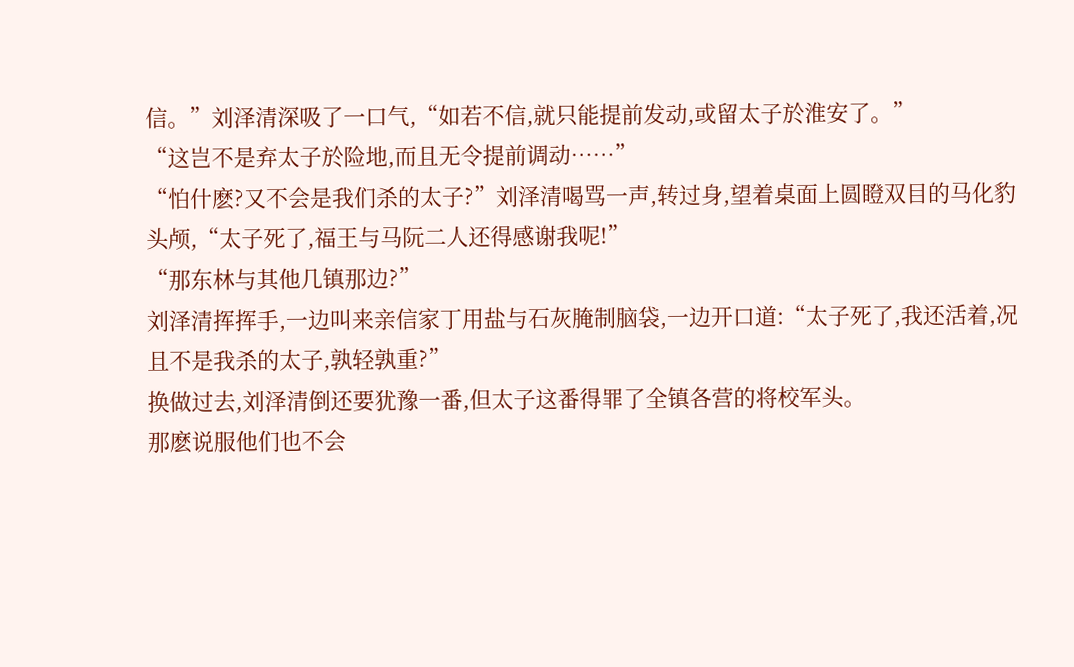信。”刘泽清深吸了一口气,“如若不信,就只能提前发动,或留太子於淮安了。”
“这岂不是弃太子於险地,而且无令提前调动……”
“怕什麽?又不会是我们杀的太子?”刘泽清喝骂一声,转过身,望着桌面上圆瞪双目的马化豹头颅,“太子死了,福王与马阮二人还得感谢我呢!”
“那东林与其他几镇那边?”
刘泽清挥挥手,一边叫来亲信家丁用盐与石灰腌制脑袋,一边开口道:“太子死了,我还活着,况且不是我杀的太子,孰轻孰重?”
换做过去,刘泽清倒还要犹豫一番,但太子这番得罪了全镇各营的将校军头。
那麽说服他们也不会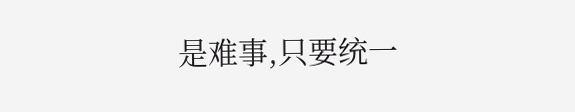是难事,只要统一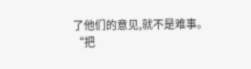了他们的意见,就不是难事。
“把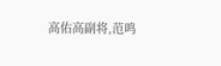高佑高副将,范鸣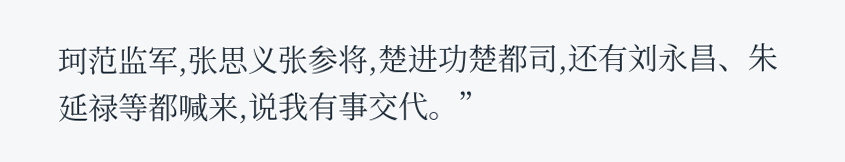珂范监军,张思义张参将,楚进功楚都司,还有刘永昌、朱延禄等都喊来,说我有事交代。”